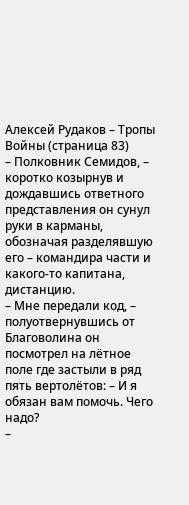Алексей Рудаков – Тропы Войны (страница 83)
– Полковник Семидов, – коротко козырнув и дождавшись ответного представления он сунул руки в карманы, обозначая разделявшую его – командира части и какого-то капитана, дистанцию.
– Мне передали код, – полуотвернувшись от Благоволина он посмотрел на лётное поле где застыли в ряд пять вертолётов: – И я обязан вам помочь. Чего надо?
–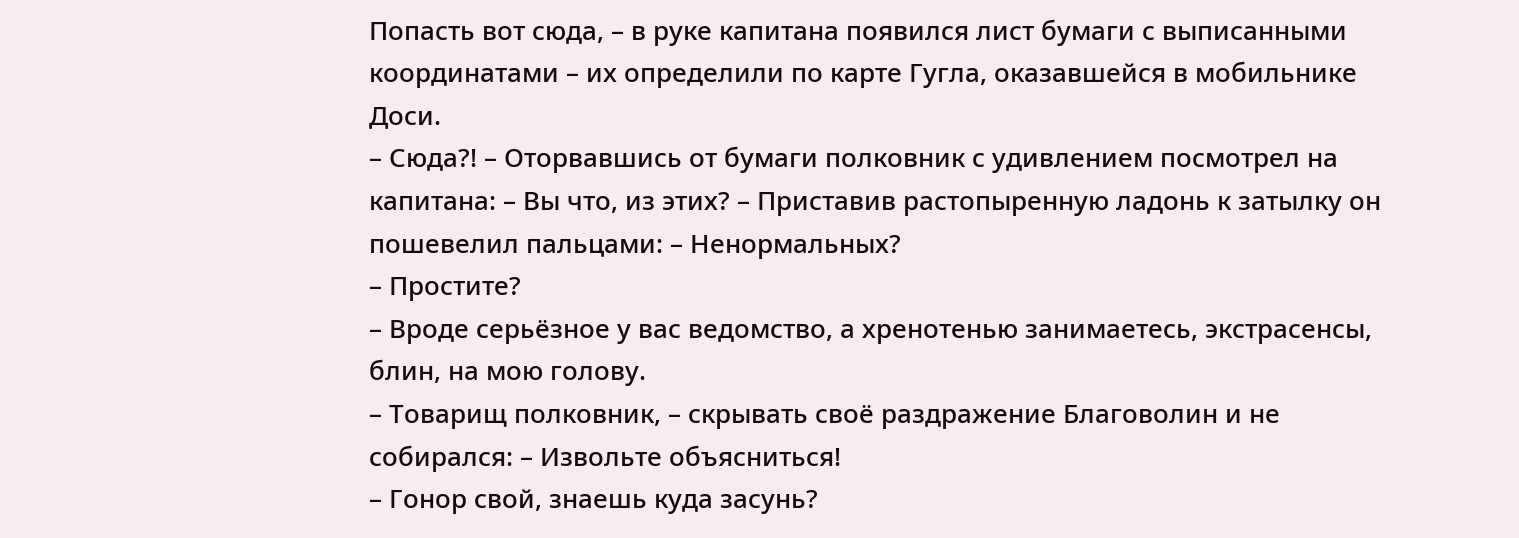Попасть вот сюда, – в руке капитана появился лист бумаги с выписанными координатами – их определили по карте Гугла, оказавшейся в мобильнике Доси.
– Сюда?! – Оторвавшись от бумаги полковник с удивлением посмотрел на капитана: – Вы что, из этих? – Приставив растопыренную ладонь к затылку он пошевелил пальцами: – Ненормальных?
– Простите?
– Вроде серьёзное у вас ведомство, а хренотенью занимаетесь, экстрасенсы, блин, на мою голову.
– Товарищ полковник, – скрывать своё раздражение Благоволин и не собирался: – Извольте объясниться!
– Гонор свой, знаешь куда засунь?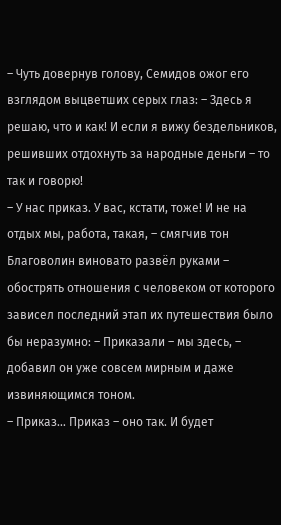– Чуть довернув голову, Семидов ожог его взглядом выцветших серых глаз: – Здесь я решаю, что и как! И если я вижу бездельников, решивших отдохнуть за народные деньги – то так и говорю!
– У нас приказ. У вас, кстати, тоже! И не на отдых мы, работа, такая, – смягчив тон Благоволин виновато развёл руками – обострять отношения с человеком от которого зависел последний этап их путешествия было бы неразумно: – Приказали – мы здесь, – добавил он уже совсем мирным и даже извиняющимся тоном.
– Приказ… Приказ – оно так. И будет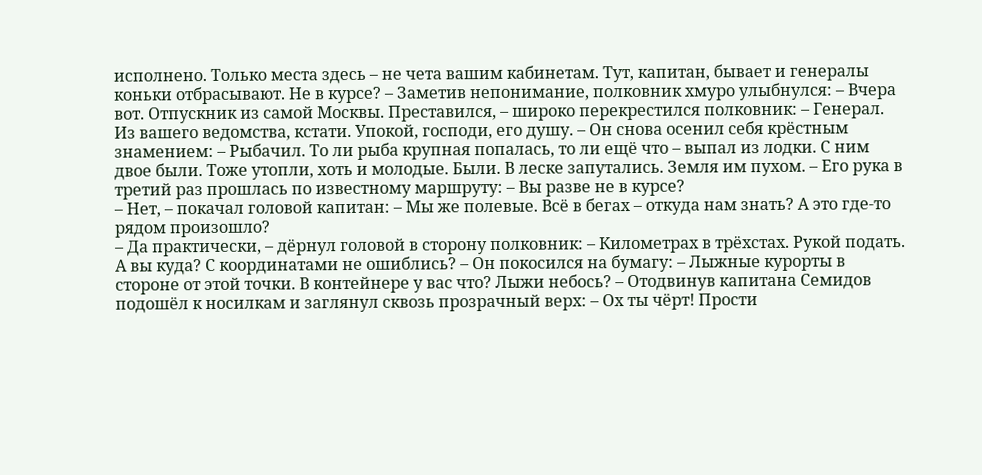исполнено. Только места здесь – не чета вашим кабинетам. Тут, капитан, бывает и генералы коньки отбрасывают. Не в курсе? – Заметив непонимание, полковник хмуро улыбнулся: – Вчера вот. Отпускник из самой Москвы. Преставился, – широко перекрестился полковник: – Генерал. Из вашего ведомства, кстати. Упокой, господи, его душу. – Он снова осенил себя крёстным знамением: – Рыбачил. То ли рыба крупная попалась, то ли ещё что – выпал из лодки. С ним двое были. Тоже утопли, хоть и молодые. Были. В леске запутались. Земля им пухом. – Его рука в третий раз прошлась по известному маршруту: – Вы разве не в курсе?
– Нет, – покачал головой капитан: – Мы же полевые. Всё в бегах – откуда нам знать? А это где-то рядом произошло?
– Да практически, – дёрнул головой в сторону полковник: – Километрах в трёхстах. Рукой подать. А вы куда? С координатами не ошиблись? – Он покосился на бумагу: – Лыжные курорты в стороне от этой точки. В контейнере у вас что? Лыжи небось? – Отодвинув капитана Семидов подошёл к носилкам и заглянул сквозь прозрачный верх: – Ох ты чёрт! Прости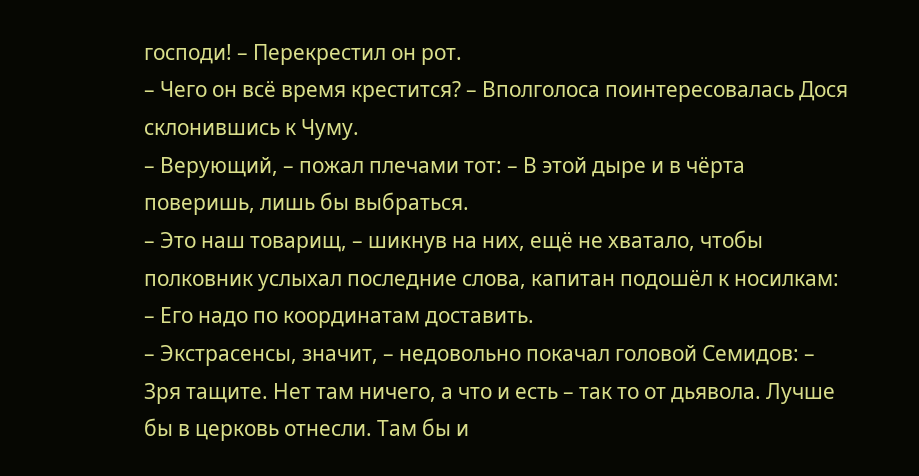господи! – Перекрестил он рот.
– Чего он всё время крестится? – Вполголоса поинтересовалась Дося склонившись к Чуму.
– Верующий, – пожал плечами тот: – В этой дыре и в чёрта поверишь, лишь бы выбраться.
– Это наш товарищ, – шикнув на них, ещё не хватало, чтобы полковник услыхал последние слова, капитан подошёл к носилкам: – Его надо по координатам доставить.
– Экстрасенсы, значит, – недовольно покачал головой Семидов: – Зря тащите. Нет там ничего, а что и есть – так то от дьявола. Лучше бы в церковь отнесли. Там бы и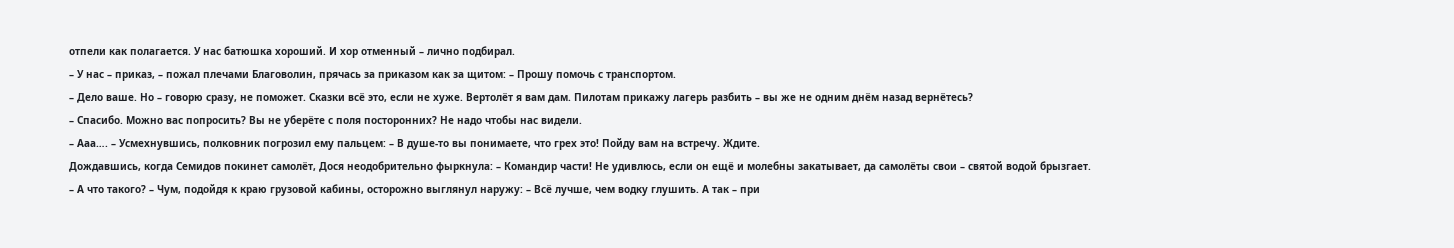отпели как полагается. У нас батюшка хороший. И хор отменный – лично подбирал.
– У нас – приказ, – пожал плечами Благоволин, прячась за приказом как за щитом: – Прошу помочь с транспортом.
– Дело ваше. Но – говорю сразу, не поможет. Сказки всё это, если не хуже. Вертолёт я вам дам. Пилотам прикажу лагерь разбить – вы же не одним днём назад вернётесь?
– Спасибо. Можно вас попросить? Вы не уберёте с поля посторонних? Не надо чтобы нас видели.
– Ааа…. – Усмехнувшись, полковник погрозил ему пальцем: – В душе-то вы понимаете, что грех это! Пойду вам на встречу. Ждите.
Дождавшись, когда Семидов покинет самолёт, Дося неодобрительно фыркнула: – Командир части! Не удивлюсь, если он ещё и молебны закатывает, да самолёты свои – святой водой брызгает.
– А что такого? – Чум, подойдя к краю грузовой кабины, осторожно выглянул наружу: – Всё лучше, чем водку глушить. А так – при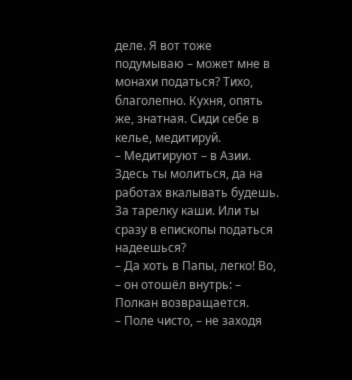деле. Я вот тоже подумываю – может мне в монахи податься? Тихо, благолепно. Кухня, опять же, знатная. Сиди себе в келье, медитируй.
– Медитируют – в Азии. Здесь ты молиться, да на работах вкалывать будешь. За тарелку каши. Или ты сразу в епископы податься надеешься?
– Да хоть в Папы, легко! Во, – он отошёл внутрь: – Полкан возвращается.
– Поле чисто, – не заходя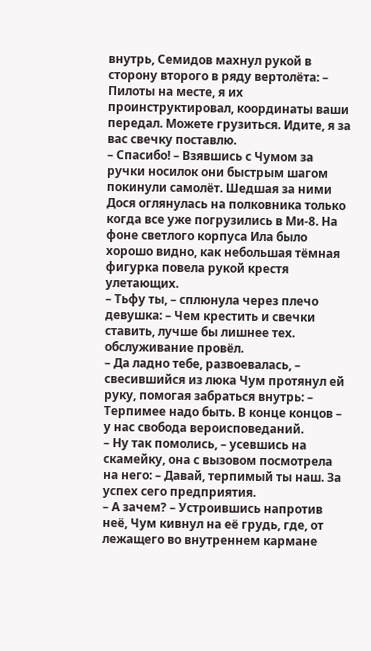внутрь, Семидов махнул рукой в сторону второго в ряду вертолёта: – Пилоты на месте, я их проинструктировал, координаты ваши передал. Можете грузиться. Идите, я за вас свечку поставлю.
– Спасибо! – Взявшись с Чумом за ручки носилок они быстрым шагом покинули самолёт. Шедшая за ними Дося оглянулась на полковника только когда все уже погрузились в Ми-8. На фоне светлого корпуса Ила было хорошо видно, как небольшая тёмная фигурка повела рукой крестя улетающих.
– Тьфу ты, – сплюнула через плечо девушка: – Чем крестить и свечки ставить, лучше бы лишнее тех. обслуживание провёл.
– Да ладно тебе, развоевалась, – свесившийся из люка Чум протянул ей руку, помогая забраться внутрь: – Терпимее надо быть. В конце концов – у нас свобода вероисповеданий.
– Ну так помолись, – усевшись на скамейку, она с вызовом посмотрела на него: – Давай, терпимый ты наш. За успех сего предприятия.
– А зачем? – Устроившись напротив неё, Чум кивнул на её грудь, где, от лежащего во внутреннем кармане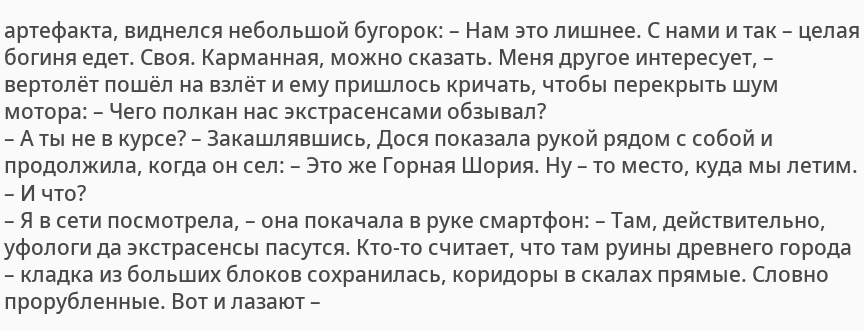артефакта, виднелся небольшой бугорок: – Нам это лишнее. С нами и так – целая богиня едет. Своя. Карманная, можно сказать. Меня другое интересует, – вертолёт пошёл на взлёт и ему пришлось кричать, чтобы перекрыть шум мотора: – Чего полкан нас экстрасенсами обзывал?
– А ты не в курсе? – Закашлявшись, Дося показала рукой рядом с собой и продолжила, когда он сел: – Это же Горная Шория. Ну – то место, куда мы летим.
– И что?
– Я в сети посмотрела, – она покачала в руке смартфон: – Там, действительно, уфологи да экстрасенсы пасутся. Кто-то считает, что там руины древнего города – кладка из больших блоков сохранилась, коридоры в скалах прямые. Словно прорубленные. Вот и лазают –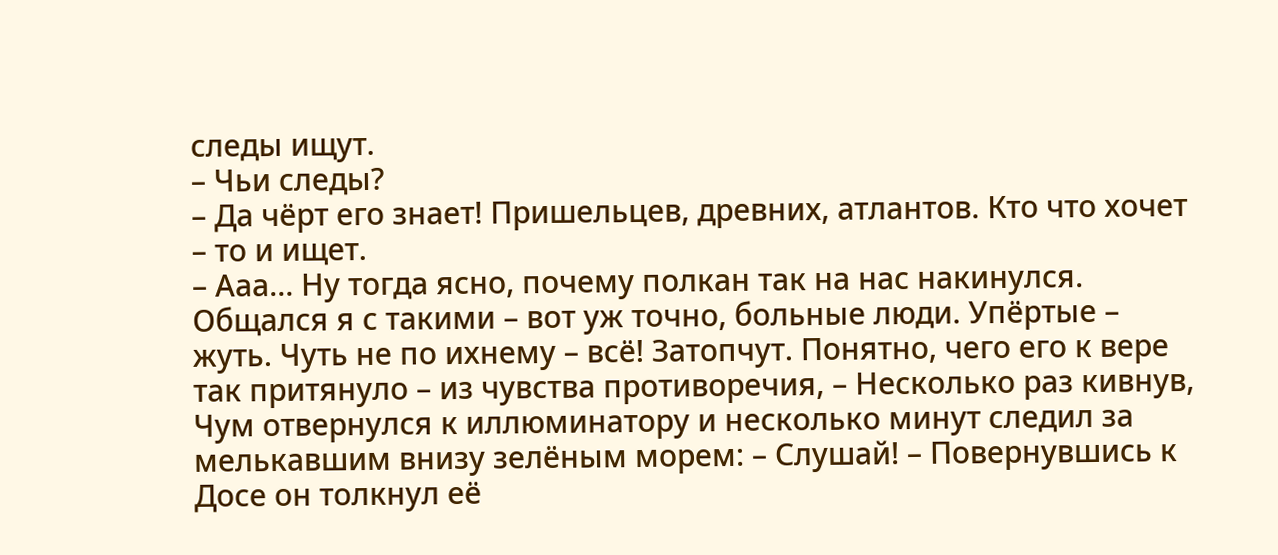следы ищут.
– Чьи следы?
– Да чёрт его знает! Пришельцев, древних, атлантов. Кто что хочет – то и ищет.
– Ааа… Ну тогда ясно, почему полкан так на нас накинулся. Общался я с такими – вот уж точно, больные люди. Упёртые – жуть. Чуть не по ихнему – всё! Затопчут. Понятно, чего его к вере так притянуло – из чувства противоречия, – Несколько раз кивнув, Чум отвернулся к иллюминатору и несколько минут следил за мелькавшим внизу зелёным морем: – Слушай! – Повернувшись к Досе он толкнул её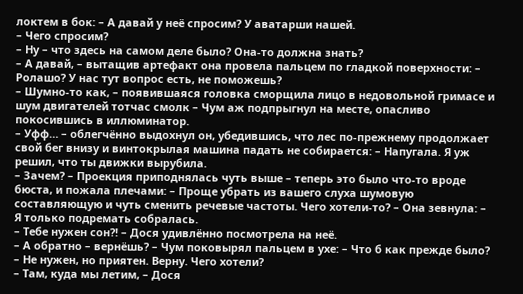локтем в бок: – А давай у неё спросим? У аватарши нашей.
– Чего спросим?
– Ну – что здесь на самом деле было? Она-то должна знать?
– А давай, – вытащив артефакт она провела пальцем по гладкой поверхности: – Ролашо? У нас тут вопрос есть, не поможешь?
– Шумно-то как, – появившаяся головка сморщила лицо в недовольной гримасе и шум двигателей тотчас смолк – Чум аж подпрыгнул на месте, опасливо покосившись в иллюминатор.
– Уфф… – облегчённо выдохнул он, убедившись, что лес по-прежнему продолжает свой бег внизу и винтокрылая машина падать не собирается: – Напугала. Я уж решил, что ты движки вырубила.
– Зачем? – Проекция приподнялась чуть выше – теперь это было что-то вроде бюста, и пожала плечами: – Проще убрать из вашего слуха шумовую составляющую и чуть сменить речевые частоты. Чего хотели-то? – Она зевнула: – Я только подремать собралась.
– Тебе нужен сон?! – Дося удивлённо посмотрела на неё.
– А обратно – вернёшь? – Чум поковырял пальцем в ухе: – Что б как прежде было?
– Не нужен, но приятен. Верну. Чего хотели?
– Там, куда мы летим, – Дося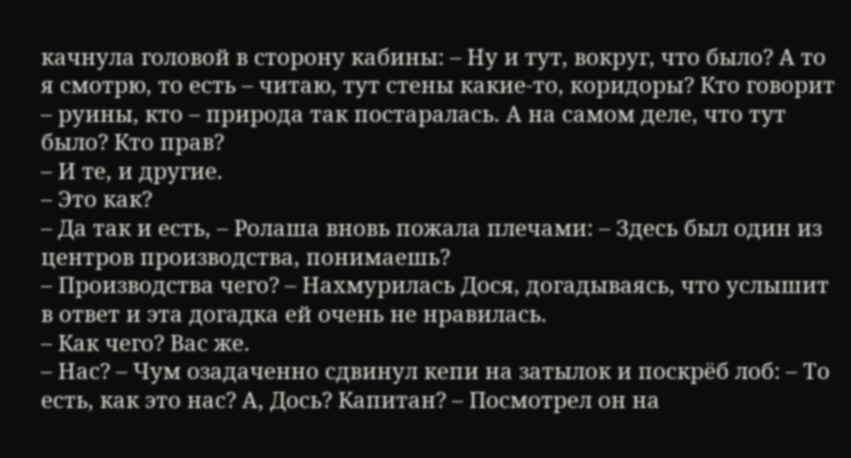качнула головой в сторону кабины: – Ну и тут, вокруг, что было? А то я смотрю, то есть – читаю, тут стены какие-то, коридоры? Кто говорит – руины, кто – природа так постаралась. А на самом деле, что тут было? Кто прав?
– И те, и другие.
– Это как?
– Да так и есть, – Ролаша вновь пожала плечами: – Здесь был один из центров производства, понимаешь?
– Производства чего? – Нахмурилась Дося, догадываясь, что услышит в ответ и эта догадка ей очень не нравилась.
– Как чего? Вас же.
– Нас? – Чум озадаченно сдвинул кепи на затылок и поскрёб лоб: – То есть, как это нас? А, Дось? Капитан? – Посмотрел он на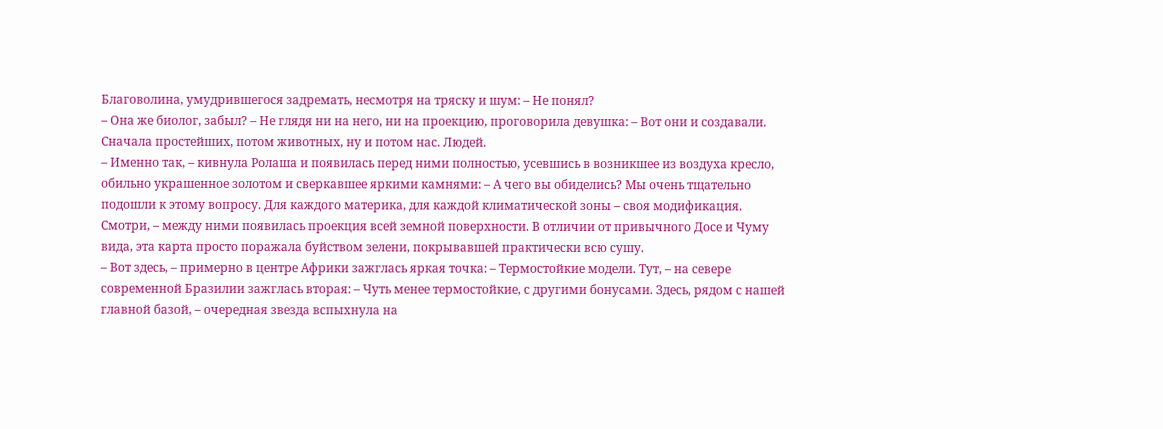Благоволина, умудрившегося задремать, несмотря на тряску и шум: – Не понял?
– Она же биолог, забыл? – Не глядя ни на него, ни на проекцию, проговорила девушка: – Вот они и создавали. Сначала простейших, потом животных, ну и потом нас. Людей.
– Именно так, – кивнула Ролаша и появилась перед ними полностью, усевшись в возникшее из воздуха кресло, обильно украшенное золотом и сверкавшее яркими камнями: – А чего вы обиделись? Мы очень тщательно подошли к этому вопросу. Для каждого материка, для каждой климатической зоны – своя модификация. Смотри, – между ними появилась проекция всей земной поверхности. В отличии от привычного Досе и Чуму вида, эта карта просто поражала буйством зелени, покрывавшей практически всю сушу.
– Вот здесь, – примерно в центре Африки зажглась яркая точка: – Термостойкие модели. Тут, – на севере современной Бразилии зажглась вторая: – Чуть менее термостойкие, с другими бонусами. Здесь, рядом с нашей главной базой, – очередная звезда вспыхнула на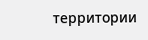территории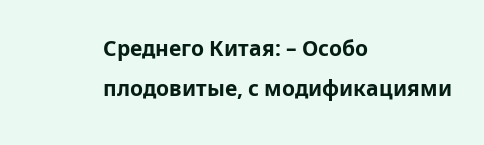Среднего Китая: – Особо плодовитые, с модификациями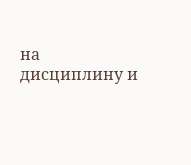на дисциплину и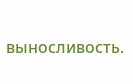выносливость.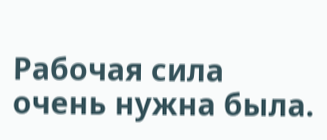Рабочая сила очень нужна была.